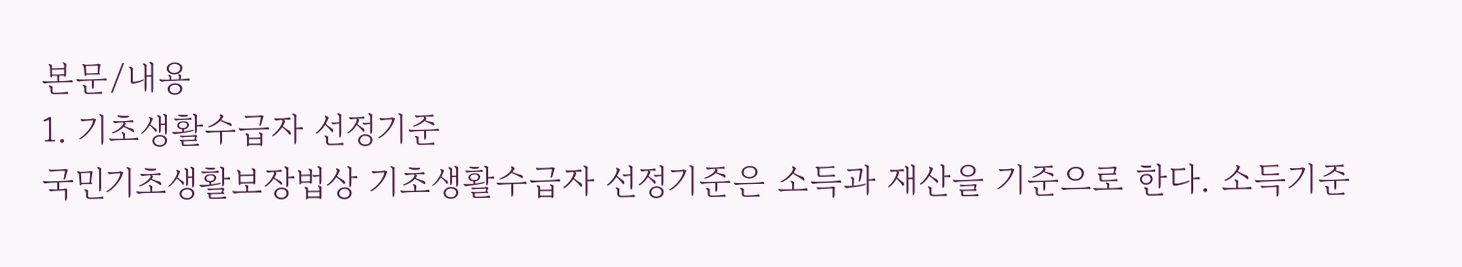본문/내용
1. 기초생활수급자 선정기준
국민기초생활보장법상 기초생활수급자 선정기준은 소득과 재산을 기준으로 한다. 소득기준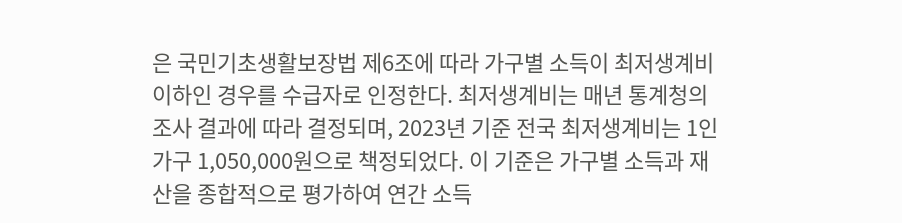은 국민기초생활보장법 제6조에 따라 가구별 소득이 최저생계비 이하인 경우를 수급자로 인정한다. 최저생계비는 매년 통계청의 조사 결과에 따라 결정되며, 2023년 기준 전국 최저생계비는 1인 가구 1,050,000원으로 책정되었다. 이 기준은 가구별 소득과 재산을 종합적으로 평가하여 연간 소득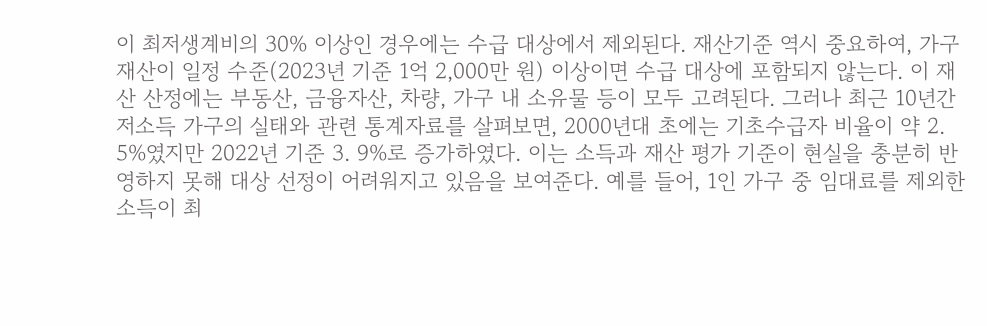이 최저생계비의 30% 이상인 경우에는 수급 대상에서 제외된다. 재산기준 역시 중요하여, 가구 재산이 일정 수준(2023년 기준 1억 2,000만 원) 이상이면 수급 대상에 포함되지 않는다. 이 재산 산정에는 부동산, 금융자산, 차량, 가구 내 소유물 등이 모두 고려된다. 그러나 최근 10년간 저소득 가구의 실태와 관련 통계자료를 살펴보면, 2000년대 초에는 기초수급자 비율이 약 2. 5%였지만 2022년 기준 3. 9%로 증가하였다. 이는 소득과 재산 평가 기준이 현실을 충분히 반영하지 못해 대상 선정이 어려워지고 있음을 보여준다. 예를 들어, 1인 가구 중 임대료를 제외한 소득이 최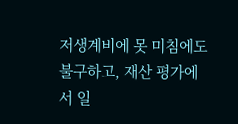저생계비에 못 미침에도 불구하고, 재산 평가에서 일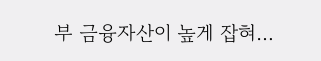부 금융자산이 높게 잡혀…